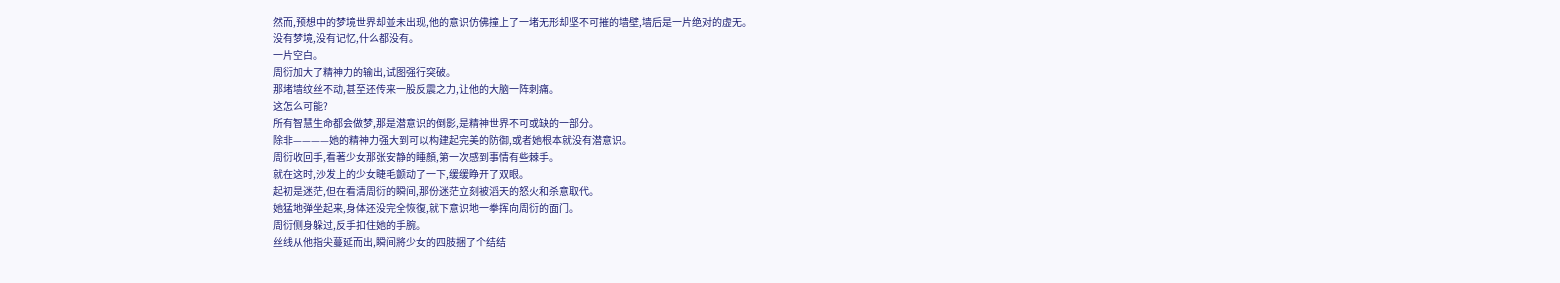然而,预想中的梦境世界却並未出现,他的意识仿佛撞上了一堵无形却坚不可摧的墙壁,墙后是一片绝对的虚无。
没有梦境,没有记忆,什么都没有。
一片空白。
周衍加大了精神力的输出,试图强行突破。
那堵墙纹丝不动,甚至还传来一股反震之力,让他的大脑一阵刺痛。
这怎么可能?
所有智慧生命都会做梦,那是潜意识的倒影,是精神世界不可或缺的一部分。
除非————她的精神力强大到可以构建起完美的防御,或者她根本就没有潜意识。
周衍收回手,看著少女那张安静的睡顏,第一次感到事情有些棘手。
就在这时,沙发上的少女睫毛颤动了一下,缓缓睁开了双眼。
起初是迷茫,但在看清周衍的瞬间,那份迷茫立刻被滔天的怒火和杀意取代。
她猛地弹坐起来,身体还没完全恢復,就下意识地一拳挥向周衍的面门。
周衍侧身躲过,反手扣住她的手腕。
丝线从他指尖蔓延而出,瞬间將少女的四肢捆了个结结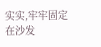实实,牢牢固定在沙发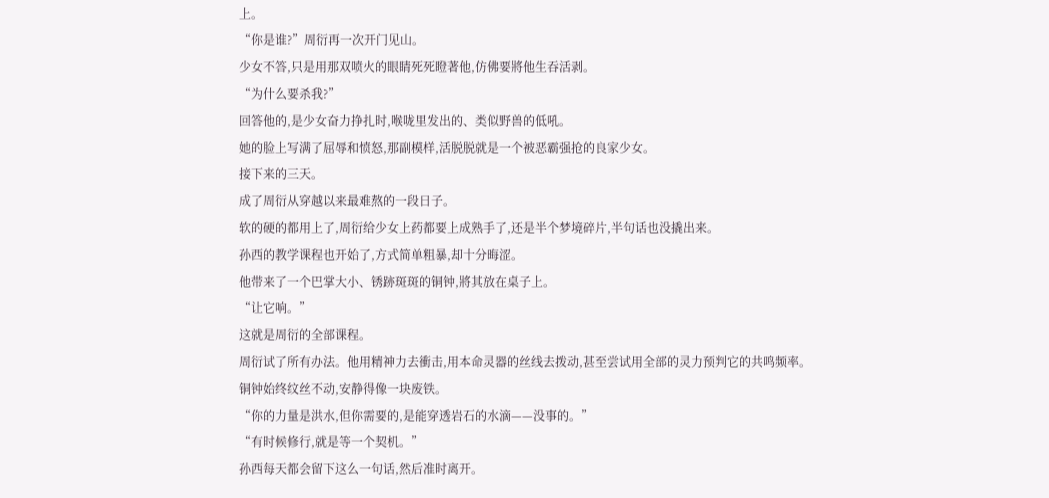上。
“你是谁?”周衍再一次开门见山。
少女不答,只是用那双喷火的眼睛死死瞪著他,仿佛要將他生吞活剥。
“为什么要杀我?”
回答他的,是少女奋力挣扎时,喉咙里发出的、类似野兽的低吼。
她的脸上写满了屈辱和愤怒,那副模样,活脱脱就是一个被恶霸强抢的良家少女。
接下来的三天。
成了周衍从穿越以来最难熬的一段日子。
软的硬的都用上了,周衍给少女上药都要上成熟手了,还是半个梦境碎片,半句话也没撬出来。
孙西的教学课程也开始了,方式简单粗暴,却十分晦涩。
他带来了一个巴掌大小、锈跡斑斑的铜钟,將其放在桌子上。
“让它响。”
这就是周衍的全部课程。
周衍试了所有办法。他用精神力去衝击,用本命灵器的丝线去拨动,甚至尝试用全部的灵力预判它的共鸣频率。
铜钟始终纹丝不动,安静得像一块废铁。
“你的力量是洪水,但你需要的,是能穿透岩石的水滴——没事的。”
“有时候修行,就是等一个契机。”
孙西每天都会留下这么一句话,然后准时离开。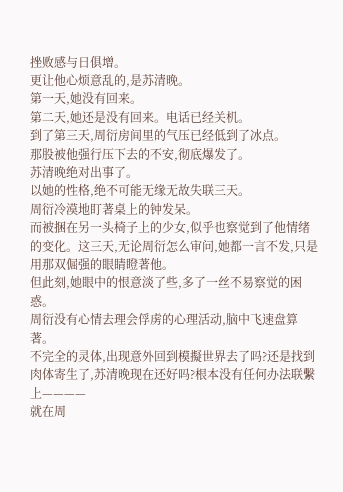挫败感与日俱增。
更让他心烦意乱的,是苏清晚。
第一天,她没有回来。
第二天,她还是没有回来。电话已经关机。
到了第三天,周衍房间里的气压已经低到了冰点。
那股被他强行压下去的不安,彻底爆发了。
苏清晚绝对出事了。
以她的性格,绝不可能无缘无故失联三天。
周衍冷漠地盯著桌上的钟发呆。
而被捆在另一头椅子上的少女,似乎也察觉到了他情绪的变化。这三天,无论周衍怎么审问,她都一言不发,只是用那双倔强的眼睛瞪著他。
但此刻,她眼中的恨意淡了些,多了一丝不易察觉的困惑。
周衍没有心情去理会俘虏的心理活动,脑中飞速盘算著。
不完全的灵体,出现意外回到模擬世界去了吗?还是找到肉体寄生了,苏清晚现在还好吗?根本没有任何办法联繫上————
就在周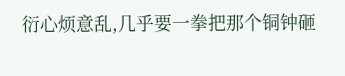衍心烦意乱,几乎要一拳把那个铜钟砸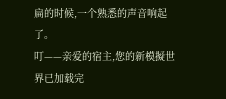扁的时候,一个熟悉的声音响起了。
叮——亲爱的宿主,您的新模擬世界已加载完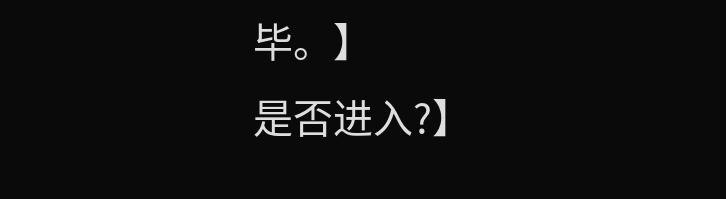毕。】
是否进入?】